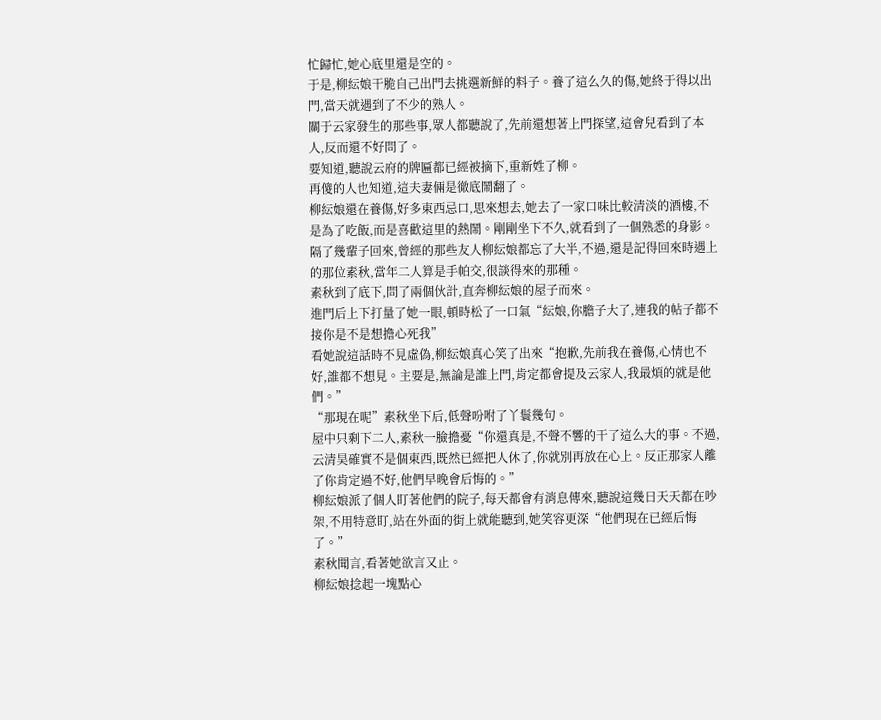忙歸忙,她心底里還是空的。
于是,柳紜娘干脆自己出門去挑選新鮮的料子。養了這么久的傷,她終于得以出門,當天就遇到了不少的熟人。
關于云家發生的那些事,眾人都聽說了,先前還想著上門探望,這會兒看到了本人,反而還不好問了。
要知道,聽說云府的牌匾都已經被摘下,重新姓了柳。
再傻的人也知道,這夫妻倆是徹底鬧翻了。
柳紜娘還在養傷,好多東西忌口,思來想去,她去了一家口味比較清淡的酒樓,不是為了吃飯,而是喜歡這里的熱鬧。剛剛坐下不久,就看到了一個熟悉的身影。
隔了幾輩子回來,曾經的那些友人柳紜娘都忘了大半,不過,還是記得回來時遇上的那位素秋,當年二人算是手帕交,很談得來的那種。
素秋到了底下,問了兩個伙計,直奔柳紜娘的屋子而來。
進門后上下打量了她一眼,頓時松了一口氣“紜娘,你膽子大了,連我的帖子都不接你是不是想擔心死我”
看她說這話時不見虛偽,柳紜娘真心笑了出來“抱歉,先前我在養傷,心情也不好,誰都不想見。主要是,無論是誰上門,肯定都會提及云家人,我最煩的就是他們。”
“那現在呢”素秋坐下后,低聲吩咐了丫鬟幾句。
屋中只剩下二人,素秋一臉擔憂“你還真是,不聲不響的干了這么大的事。不過,云清昊確實不是個東西,既然已經把人休了,你就別再放在心上。反正那家人離了你肯定過不好,他們早晚會后悔的。”
柳紜娘派了個人盯著他們的院子,每天都會有消息傳來,聽說這幾日天天都在吵架,不用特意盯,站在外面的街上就能聽到,她笑容更深“他們現在已經后悔了。”
素秋聞言,看著她欲言又止。
柳紜娘捻起一塊點心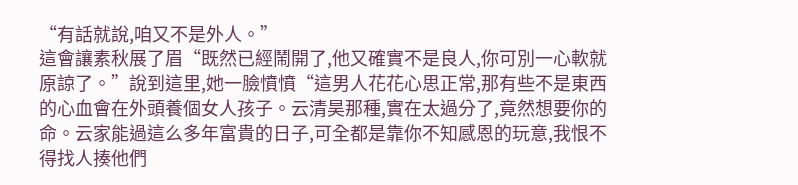“有話就說,咱又不是外人。”
這會讓素秋展了眉“既然已經鬧開了,他又確實不是良人,你可別一心軟就原諒了。”說到這里,她一臉憤憤“這男人花花心思正常,那有些不是東西的心血會在外頭養個女人孩子。云清昊那種,實在太過分了,竟然想要你的命。云家能過這么多年富貴的日子,可全都是靠你不知感恩的玩意,我恨不得找人揍他們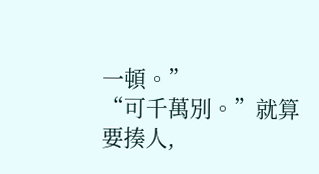一頓。”
“可千萬別。”就算要揍人,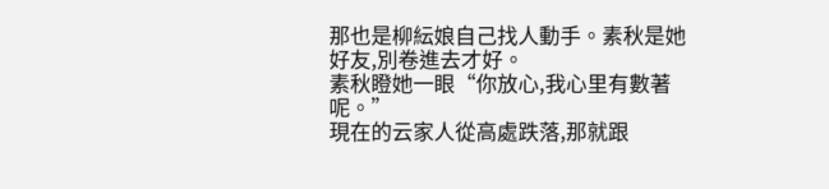那也是柳紜娘自己找人動手。素秋是她好友,別卷進去才好。
素秋瞪她一眼“你放心,我心里有數著呢。”
現在的云家人從高處跌落,那就跟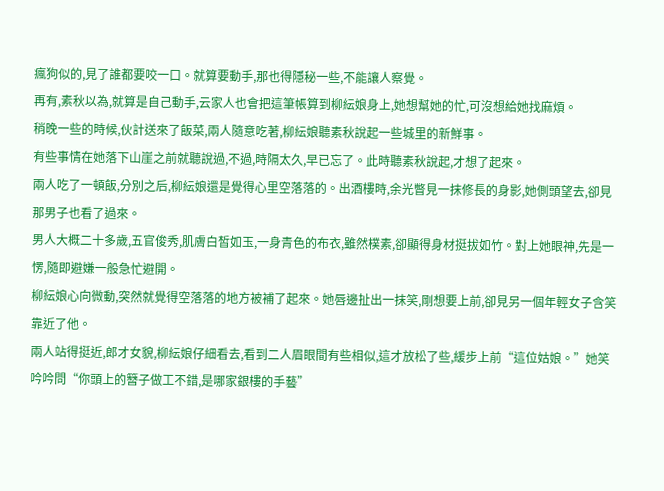瘋狗似的,見了誰都要咬一口。就算要動手,那也得隱秘一些,不能讓人察覺。
再有,素秋以為,就算是自己動手,云家人也會把這筆帳算到柳紜娘身上,她想幫她的忙,可沒想給她找麻煩。
稍晚一些的時候,伙計送來了飯菜,兩人隨意吃著,柳紜娘聽素秋說起一些城里的新鮮事。
有些事情在她落下山崖之前就聽說過,不過,時隔太久,早已忘了。此時聽素秋說起,才想了起來。
兩人吃了一頓飯,分別之后,柳紜娘還是覺得心里空落落的。出酒樓時,余光瞥見一抹修長的身影,她側頭望去,卻見那男子也看了過來。
男人大概二十多歲,五官俊秀,肌膚白皙如玉,一身青色的布衣,雖然樸素,卻顯得身材挺拔如竹。對上她眼神,先是一愣,隨即避嫌一般急忙避開。
柳紜娘心向微動,突然就覺得空落落的地方被補了起來。她唇邊扯出一抹笑,剛想要上前,卻見另一個年輕女子含笑靠近了他。
兩人站得挺近,郎才女貌,柳紜娘仔細看去,看到二人眉眼間有些相似,這才放松了些,緩步上前“這位姑娘。”她笑吟吟問“你頭上的簪子做工不錯,是哪家銀樓的手藝”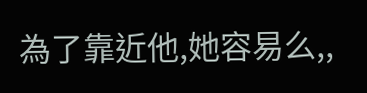為了靠近他,她容易么,,